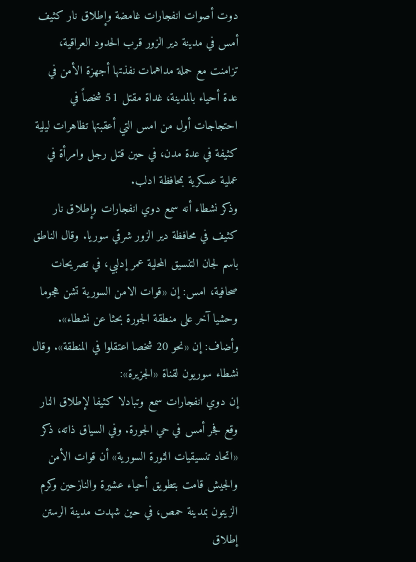دوت أصوات انفجارات غامضة وإطلاق نار كثيف أمس في مدينة دير الزور قرب الحدود العراقية، تزامنت مع حملة مداهمات نفذتها أجهزة الأمن في عدة أحياء بالمدينة، غداة مقتل 51 شخصاً في احتجاجات أول من امس التي أعقبتها تظاهرات ليلية كثيفة في عدة مدن، في حين قتل رجل وامرأة في عملية عسكرية بمحافظة ادلب.
وذكر نشطاء أنه سمع دوي انفجارات وإطلاق نار كثيف في محافظة دير الزور شرقي سوريا. وقال الناطق باسم لجان التنسيق المحلية عمر إدلبي، في تصريحات صحافية، امس: إن «قوات الامن السورية تشن هجوما وحشيا آخر على منطقة الجورة بحثا عن نشطاء». وأضاف: إن «نحو 20 شخصا اعتقلوا في المنطقة». وقال نشطاء سوريون لقناة «الجزيرة»:
إن دوي انفجارات سمع وتبادلا كثيفا لإطلاق النار وقع فجر أمس في حي الجورة. وفي السياق ذاته، ذكر «اتحاد تنسيقيات الثورة السورية» أن قوات الأمن والجيش قامت بتطويق أحياء عشيرة والنازحين وكرم الزيتون بمدينة حمص، في حين شهدت مدينة الرستن إطلاق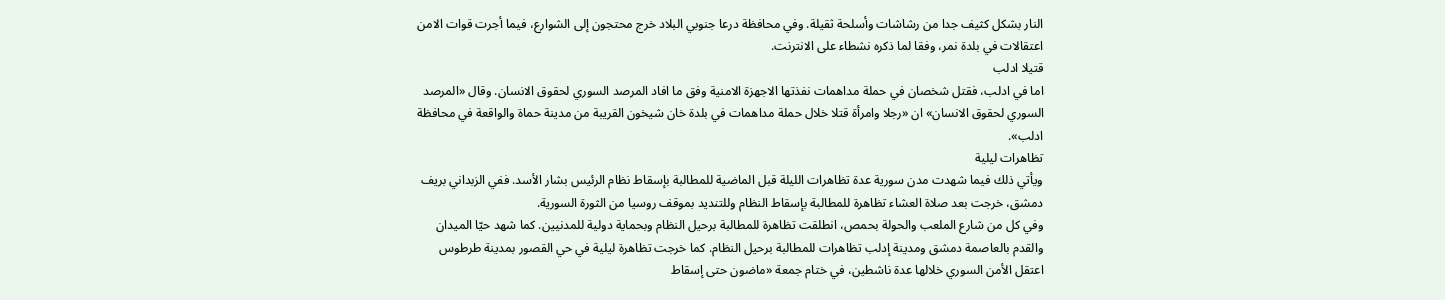النار بشكل كثيف جدا من رشاشات وأسلحة ثقيلة. وفي محافظة درعا جنوبي البلاد خرج محتجون إلى الشوارع، فيما أجرت قوات الامن اعتقالات في بلدة نمر، وفقا لما ذكره نشطاء على الانترنت.
قتيلا ادلب
اما في ادلب، فقتل شخصان في حملة مداهمات نفذتها الاجهزة الامنية وفق ما افاد المرصد السوري لحقوق الانسان. وقال «المرصد السوري لحقوق الانسان» ان «رجلا وامرأة قتلا خلال حملة مداهمات في بلدة خان شيخون القريبة من مدينة حماة والواقعة في محافظة ادلب».
تظاهرات ليلية
ويأتي ذلك فيما شهدت مدن سورية عدة تظاهرات الليلة قبل الماضية للمطالبة بإسقاط نظام الرئيس بشار الأسد. ففي الزبداني بريف دمشق، خرجت بعد صلاة العشاء تظاهرة للمطالبة بإسقاط النظام وللتنديد بموقف روسيا من الثورة السورية.
وفي كل من شارع الملعب والحولة بحمص، انطلقت تظاهرة للمطالبة برحيل النظام وبحماية دولية للمدنيين. كما شهد حيّا الميدان والقدم بالعاصمة دمشق ومدينة إدلب تظاهرات للمطالبة برحيل النظام. كما خرجت تظاهرة ليلية في حي القصور بمدينة طرطوس اعتقل الأمن السوري خلالها عدة ناشطين، في ختام جمعة «ماضون حتى إسقاط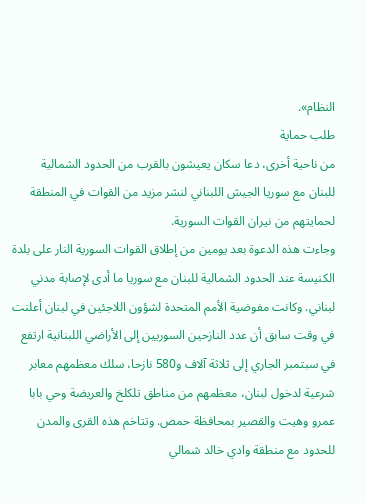النظام».
طلب حماية
من ناحية أخرى، دعا سكان يعيشون بالقرب من الحدود الشمالية للبنان مع سوريا الجيش اللبناني لنشر مزيد من القوات في المنطقة لحمايتهم من نيران القوات السورية.
وجاءت هذه الدعوة بعد يومين من إطلاق القوات السورية النار على بلدة الكنيسة عند الحدود الشمالية للبنان مع سوريا ما أدى لإصابة مدني لبناني. وكانت مفوضية الأمم المتحدة لشؤون اللاجئين في لبنان أعلنت في وقت سابق أن عدد النازحين السوريين إلى الأراضي اللبنانية ارتفع في سبتمبر الجاري إلى ثلاثة آلاف و580 نازحا، سلك معظمهم معابر شرعية لدخول لبنان، معظمهم من مناطق تلكلخ والعريضة وحي بابا عمرو وهيت والقصير بمحافظة حمص. وتتاخم هذه القرى والمدن للحدود مع منطقة وادي خالد شمالي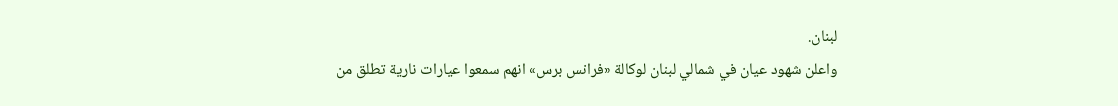لبنان.
واعلن شهود عيان في شمالي لبنان لوكالة «فرانس برس» انهم سمعوا عيارات نارية تطلق من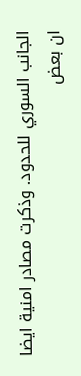الجانب السوري للحدود. وذكرت مصادر امنية ايضا ان بعض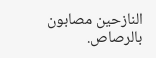النازحين مصابون بالرصاص.